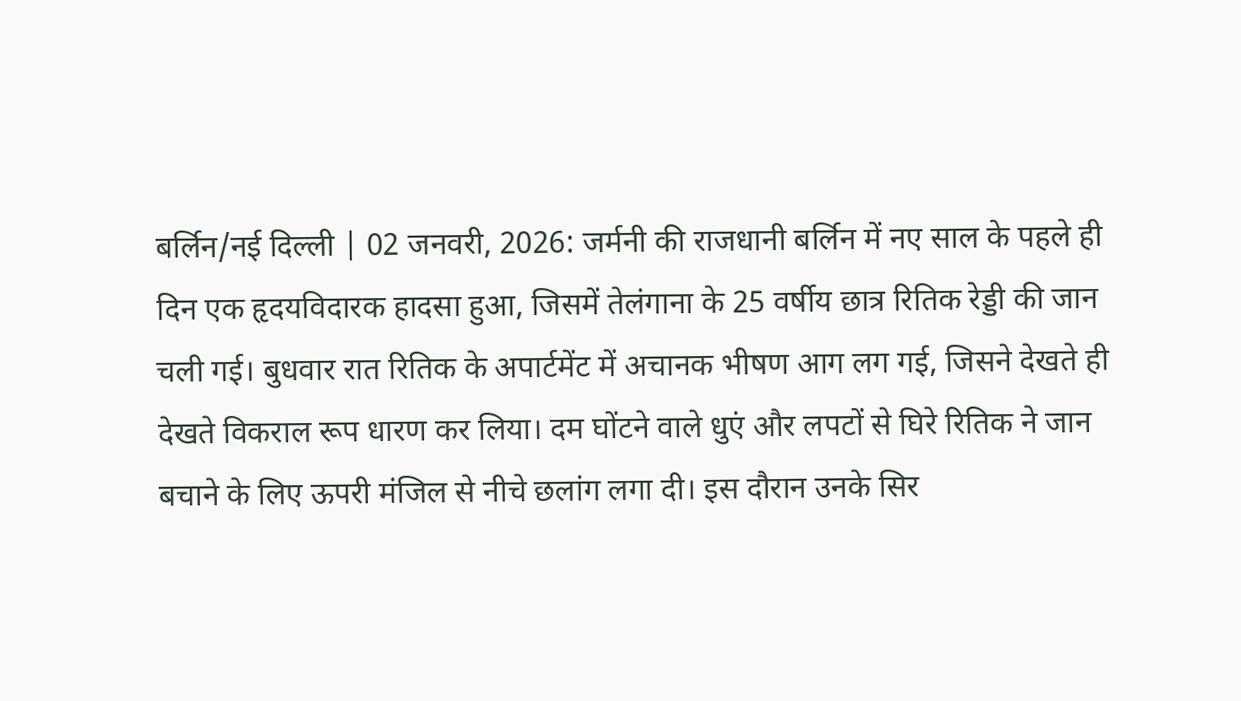बर्लिन/नई दिल्ली | 02 जनवरी, 2026: जर्मनी की राजधानी बर्लिन में नए साल के पहले ही दिन एक हृदयविदारक हादसा हुआ, जिसमें तेलंगाना के 25 वर्षीय छात्र रितिक रेड्डी की जान चली गई। बुधवार रात रितिक के अपार्टमेंट में अचानक भीषण आग लग गई, जिसने देखते ही देखते विकराल रूप धारण कर लिया। दम घोंटने वाले धुएं और लपटों से घिरे रितिक ने जान बचाने के लिए ऊपरी मंजिल से नीचे छलांग लगा दी। इस दौरान उनके सिर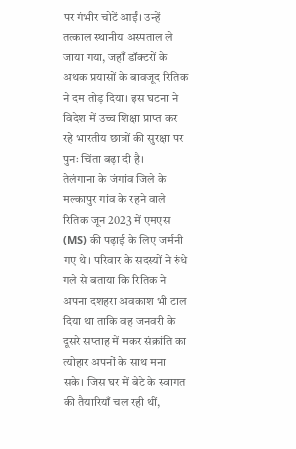पर गंभीर चोटें आईं। उन्हें तत्काल स्थानीय अस्पताल ले जाया गया, जहाँ डॉक्टरों के अथक प्रयासों के बावजूद रितिक ने दम तोड़ दिया। इस घटना ने विदेश में उच्च शिक्षा प्राप्त कर रहे भारतीय छात्रों की सुरक्षा पर पुनः चिंता बढ़ा दी है।
तेलंगाना के जंगांव जिले के मल्कापुर गांव के रहने वाले रितिक जून 2023 में एमएस (MS) की पढ़ाई के लिए जर्मनी गए थे। परिवार के सदस्यों ने रुंधे गले से बताया कि रितिक ने अपना दशहरा अवकाश भी टाल दिया था ताकि वह जनवरी के दूसरे सप्ताह में मकर संक्रांति का त्योहार अपनों के साथ मना सके। जिस घर में बेटे के स्वागत की तैयारियाँ चल रही थीं,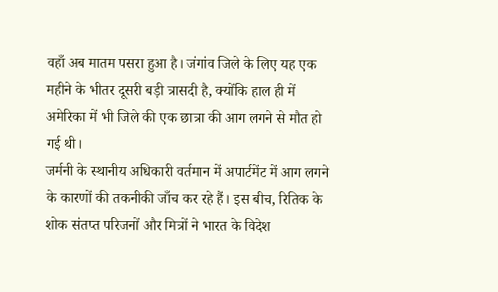वहाँ अब मातम पसरा हुआ है। जंगांव जिले के लिए यह एक महीने के भीतर दूसरी बड़ी त्रासदी है, क्योंकि हाल ही में अमेरिका में भी जिले की एक छात्रा की आग लगने से मौत हो गई थी।
जर्मनी के स्थानीय अधिकारी वर्तमान में अपार्टमेंट में आग लगने के कारणों की तकनीकी जाँच कर रहे हैं। इस बीच, रितिक के शोक संतप्त परिजनों और मित्रों ने भारत के विदेश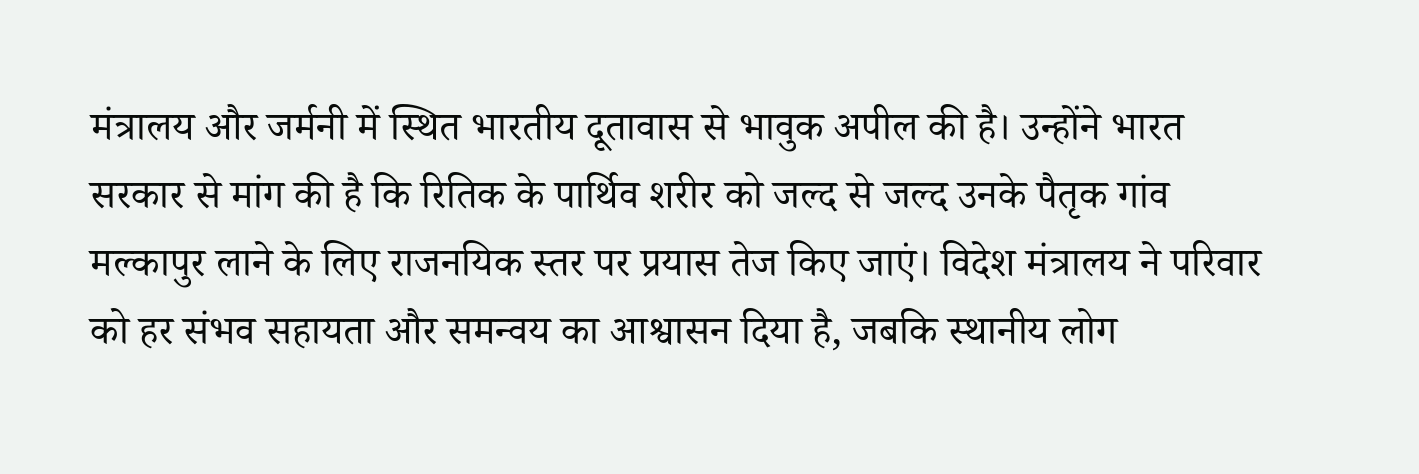मंत्रालय और जर्मनी में स्थित भारतीय दूतावास से भावुक अपील की है। उन्होंने भारत सरकार से मांग की है कि रितिक के पार्थिव शरीर को जल्द से जल्द उनके पैतृक गांव मल्कापुर लाने के लिए राजनयिक स्तर पर प्रयास तेज किए जाएं। विदेश मंत्रालय ने परिवार को हर संभव सहायता और समन्वय का आश्वासन दिया है, जबकि स्थानीय लोग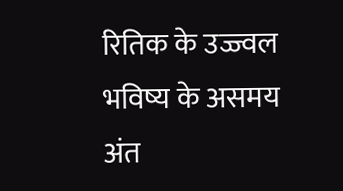रितिक के उज्ज्वल भविष्य के असमय अंत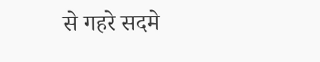से गहरे सदमे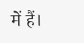में हैं।